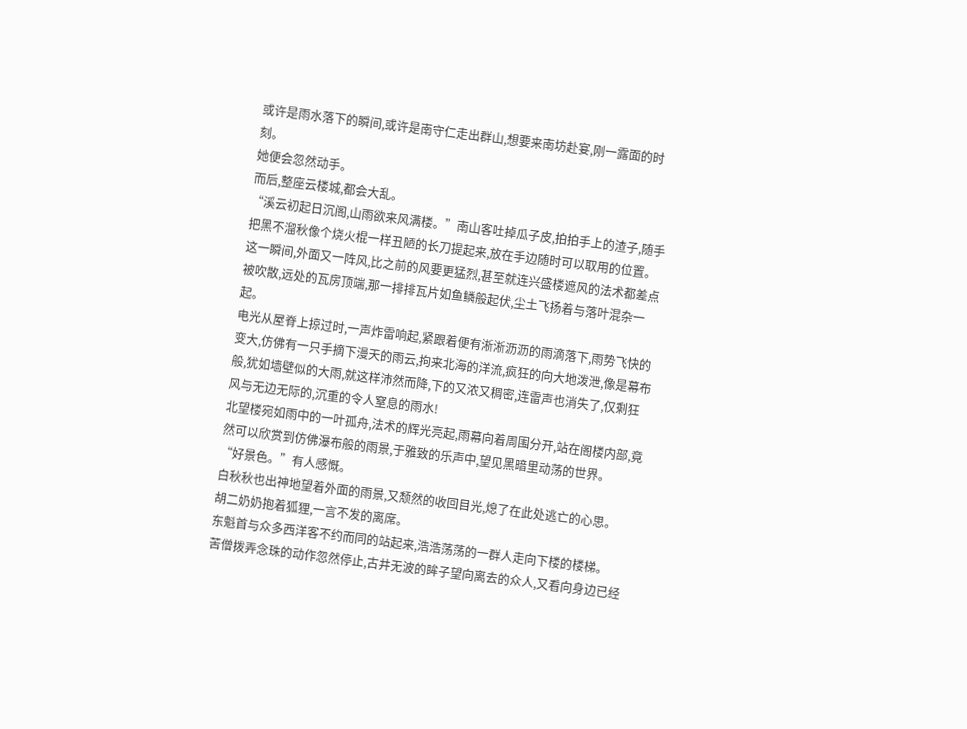或许是雨水落下的瞬间,或许是南守仁走出群山,想要来南坊赴宴,刚一露面的时刻。
她便会忽然动手。
而后,整座云楼城,都会大乱。
“溪云初起日沉阁,山雨欲来风满楼。”南山客吐掉瓜子皮,拍拍手上的渣子,随手把黑不溜秋像个烧火棍一样丑陋的长刀提起来,放在手边随时可以取用的位置。
这一瞬间,外面又一阵风,比之前的风要更猛烈,甚至就连兴盛楼遮风的法术都差点被吹散,远处的瓦房顶端,那一排排瓦片如鱼鳞般起伏,尘土飞扬着与落叶混杂一起。
电光从屋脊上掠过时,一声炸雷响起,紧跟着便有淅淅沥沥的雨滴落下,雨势飞快的变大,仿佛有一只手摘下漫天的雨云,拘来北海的洋流,疯狂的向大地泼泄,像是幕布般,犹如墙壁似的大雨,就这样沛然而降,下的又浓又稠密,连雷声也消失了,仅剩狂风与无边无际的,沉重的令人窒息的雨水!
北望楼宛如雨中的一叶孤舟,法术的辉光亮起,雨幕向着周围分开,站在阁楼内部,竟然可以欣赏到仿佛瀑布般的雨景,于雅致的乐声中,望见黑暗里动荡的世界。
“好景色。”有人感慨。
白秋秋也出神地望着外面的雨景,又颓然的收回目光,熄了在此处逃亡的心思。
胡二奶奶抱着狐狸,一言不发的离席。
东魁首与众多西洋客不约而同的站起来,浩浩荡荡的一群人走向下楼的楼梯。
苦僧拨弄念珠的动作忽然停止,古井无波的眸子望向离去的众人,又看向身边已经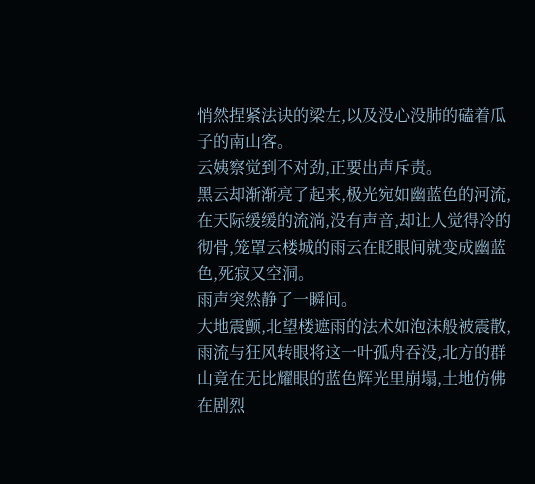悄然捏紧法诀的梁左,以及没心没肺的磕着瓜子的南山客。
云姨察觉到不对劲,正要出声斥责。
黑云却渐渐亮了起来,极光宛如幽蓝色的河流,在天际缓缓的流淌,没有声音,却让人觉得冷的彻骨,笼罩云楼城的雨云在眨眼间就变成幽蓝色,死寂又空洞。
雨声突然静了一瞬间。
大地震颤,北望楼遮雨的法术如泡沫般被震散,雨流与狂风转眼将这一叶孤舟吞没,北方的群山竟在无比耀眼的蓝色辉光里崩塌,土地仿佛在剧烈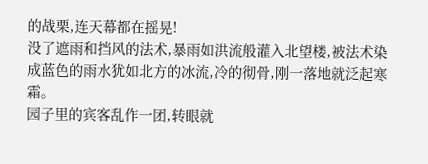的战栗,连天幕都在摇晃!
没了遮雨和挡风的法术,暴雨如洪流般灌入北望楼,被法术染成蓝色的雨水犹如北方的冰流,冷的彻骨,刚一落地就泛起寒霜。
园子里的宾客乱作一团,转眼就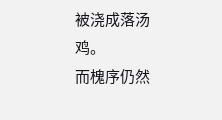被浇成落汤鸡。
而槐序仍然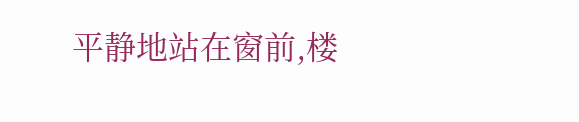平静地站在窗前,楼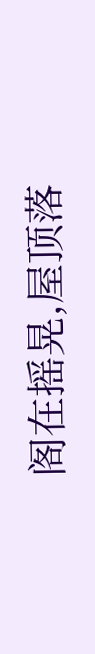阁在摇晃,屋顶落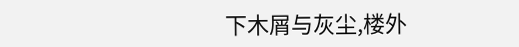下木屑与灰尘,楼外